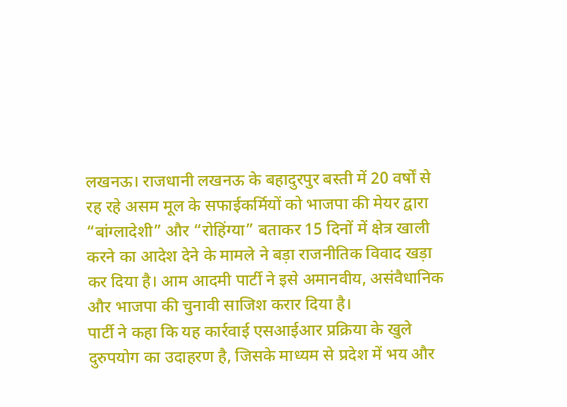लखनऊ। राजधानी लखनऊ के बहादुरपुर बस्ती में 20 वर्षों से रह रहे असम मूल के सफाईकर्मियों को भाजपा की मेयर द्वारा “बांग्लादेशी” और “रोहिंग्या” बताकर 15 दिनों में क्षेत्र खाली करने का आदेश देने के मामले ने बड़ा राजनीतिक विवाद खड़ा कर दिया है। आम आदमी पार्टी ने इसे अमानवीय, असंवैधानिक और भाजपा की चुनावी साजिश करार दिया है।
पार्टी ने कहा कि यह कार्रवाई एसआईआर प्रक्रिया के खुले दुरुपयोग का उदाहरण है, जिसके माध्यम से प्रदेश में भय और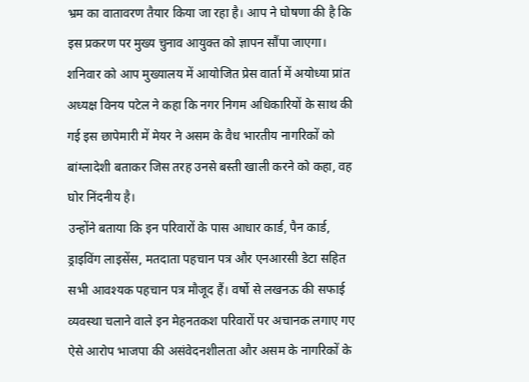भ्रम का वातावरण तैयार किया जा रहा है। आप ने घोषणा की है कि इस प्रकरण पर मुख्य चुनाव आयुक्त को ज्ञापन सौंपा जाएगा।
शनिवार को आप मुख्यालय में आयोजित प्रेस वार्ता में अयोध्या प्रांत अध्यक्ष विनय पटेल ने कहा कि नगर निगम अधिकारियों के साथ की गई इस छापेमारी में मेयर ने असम के वैध भारतीय नागरिकों को बांग्लादेशी बताकर जिस तरह उनसे बस्ती खाली करने को कहा, वह घोर निंदनीय है।
उन्होंने बताया कि इन परिवारों के पास आधार कार्ड, पैन कार्ड, ड्राइविंग लाइसेंस, मतदाता पहचान पत्र और एनआरसी डेटा सहित सभी आवश्यक पहचान पत्र मौजूद हैं। वर्षो से लखनऊ की सफाई व्यवस्था चलाने वाले इन मेहनतकश परिवारों पर अचानक लगाए गए ऐसे आरोप भाजपा की असंवेदनशीलता और असम के नागरिकों के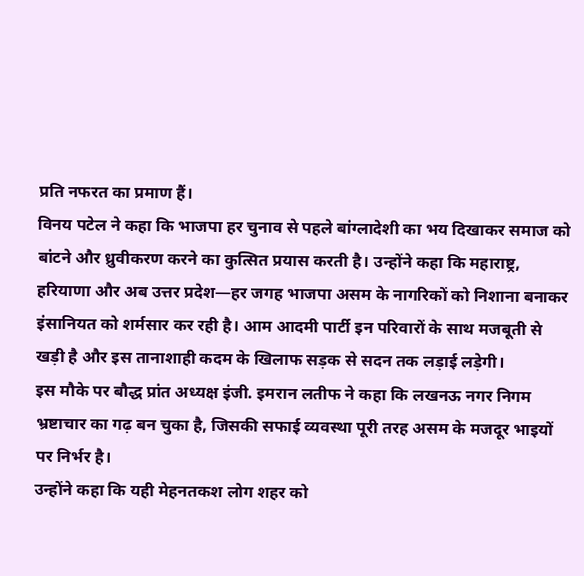प्रति नफरत का प्रमाण हैं।
विनय पटेल ने कहा कि भाजपा हर चुनाव से पहले बांग्लादेशी का भय दिखाकर समाज को बांटने और ध्रुवीकरण करने का कुत्सित प्रयास करती है। उन्होंने कहा कि महाराष्ट्र, हरियाणा और अब उत्तर प्रदेश—हर जगह भाजपा असम के नागरिकों को निशाना बनाकर इंसानियत को शर्मसार कर रही है। आम आदमी पार्टी इन परिवारों के साथ मजबूती से खड़ी है और इस तानाशाही कदम के खिलाफ सड़क से सदन तक लड़ाई लड़ेगी।
इस मौके पर बौद्ध प्रांत अध्यक्ष इंजी. इमरान लतीफ ने कहा कि लखनऊ नगर निगम भ्रष्टाचार का गढ़ बन चुका है, जिसकी सफाई व्यवस्था पूरी तरह असम के मजदूर भाइयों पर निर्भर है।
उन्होंने कहा कि यही मेहनतकश लोग शहर को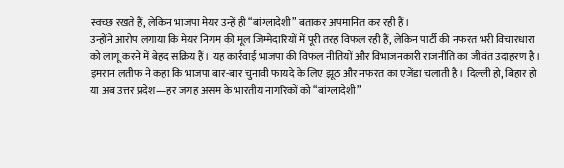स्वच्छ रखते हैं, लेकिन भाजपा मेयर उन्हें ही “बांग्लादेशी” बताकर अपमानित कर रही हैं।
उन्होंने आरोप लगाया कि मेयर निगम की मूल जिम्मेदारियों में पूरी तरह विफल रही हैं, लेकिन पार्टी की नफरत भरी विचारधारा को लागू करने में बेहद सक्रिय हैं। यह कार्रवाई भाजपा की विफल नीतियों और विभाजनकारी राजनीति का जीवंत उदाहरण है।
इमरान लतीफ ने कहा कि भाजपा बार-बार चुनावी फायदे के लिए झूठ और नफरत का एजेंडा चलाती है। दिल्ली हो, बिहार हो या अब उत्तर प्रदेश—हर जगह असम के भारतीय नागरिकों को “बांग्लादेशी”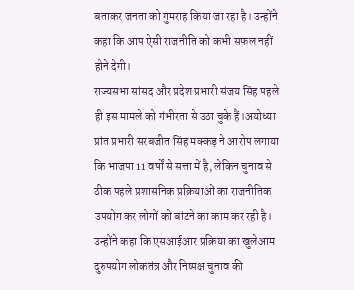बताकर जनता को गुमराह किया जा रहा है। उन्होंने कहा कि आप ऐसी राजनीति को कभी सफल नहीं होने देगी।
राज्यसभा सांसद और प्रदेश प्रभारी संजय सिंह पहले ही इस मामले को गंभीरता से उठा चुके हैं।अयोध्या प्रांत प्रभारी सरबजीत सिंह मक्कड़ ने आरोप लगाया कि भाजपा 11 वर्षों से सत्ता में है, लेकिन चुनाव से ठीक पहले प्रशासनिक प्रक्रियाओं का राजनीतिक उपयोग कर लोगों को बांटने का काम कर रही है।
उन्होंने कहा कि एसआईआर प्रक्रिया का खुलेआम दुरुपयोग लोकतंत्र और निष्पक्ष चुनाव की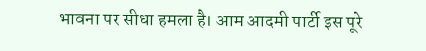भावना पर सीधा हमला है। आम आदमी पार्टी इस पूरे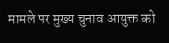मामले पर मुख्य चुनाव आयुक्त को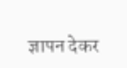ज्ञापन देकर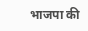भाजपा की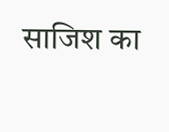साजिश का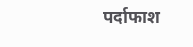पर्दाफाश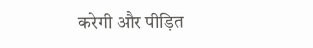करेगी और पीड़ित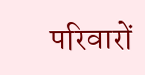परिवारों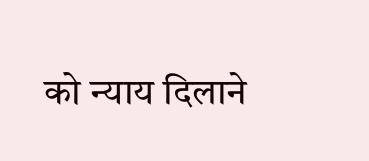को न्याय दिलाने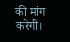की मांग करेगी।